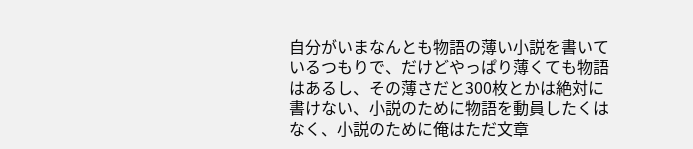自分がいまなんとも物語の薄い小説を書いているつもりで、だけどやっぱり薄くても物語はあるし、その薄さだと300枚とかは絶対に書けない、小説のために物語を動員したくはなく、小説のために俺はただ文章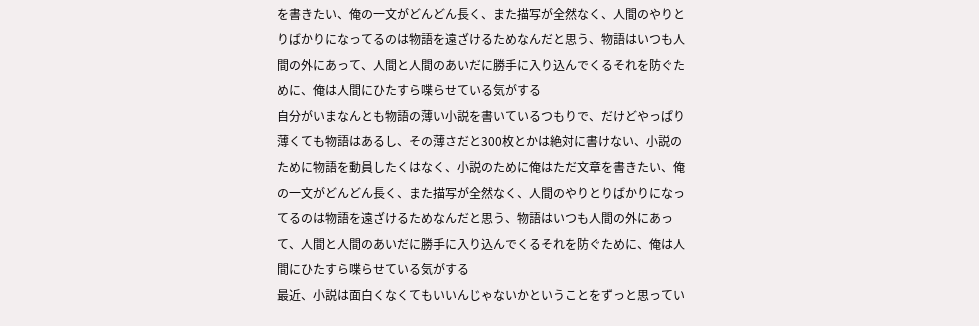を書きたい、俺の一文がどんどん長く、また描写が全然なく、人間のやりとりばかりになってるのは物語を遠ざけるためなんだと思う、物語はいつも人間の外にあって、人間と人間のあいだに勝手に入り込んでくるそれを防ぐために、俺は人間にひたすら喋らせている気がする
自分がいまなんとも物語の薄い小説を書いているつもりで、だけどやっぱり薄くても物語はあるし、その薄さだと300枚とかは絶対に書けない、小説のために物語を動員したくはなく、小説のために俺はただ文章を書きたい、俺の一文がどんどん長く、また描写が全然なく、人間のやりとりばかりになってるのは物語を遠ざけるためなんだと思う、物語はいつも人間の外にあって、人間と人間のあいだに勝手に入り込んでくるそれを防ぐために、俺は人間にひたすら喋らせている気がする
最近、小説は面白くなくてもいいんじゃないかということをずっと思ってい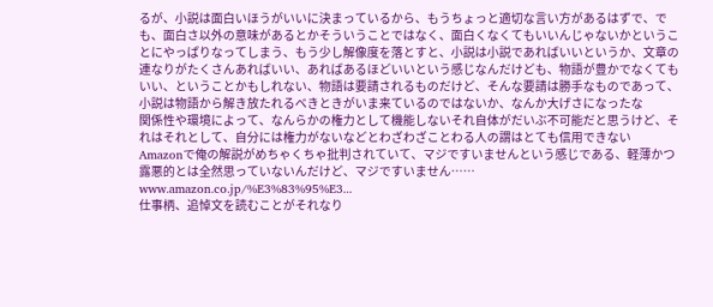るが、小説は面白いほうがいいに決まっているから、もうちょっと適切な言い方があるはずで、でも、面白さ以外の意味があるとかそういうことではなく、面白くなくてもいいんじゃないかということにやっぱりなってしまう、もう少し解像度を落とすと、小説は小説であればいいというか、文章の連なりがたくさんあればいい、あればあるほどいいという感じなんだけども、物語が豊かでなくてもいい、ということかもしれない、物語は要請されるものだけど、そんな要請は勝手なものであって、小説は物語から解き放たれるべきときがいま来ているのではないか、なんか大げさになったな
関係性や環境によって、なんらかの権力として機能しないそれ自体がだいぶ不可能だと思うけど、それはそれとして、自分には権力がないなどとわざわざことわる人の謂はとても信用できない
Amazonで俺の解説がめちゃくちゃ批判されていて、マジですいませんという感じである、軽薄かつ露悪的とは全然思っていないんだけど、マジですいません……
www.amazon.co.jp/%E3%83%95%E3...
仕事柄、追悼文を読むことがそれなり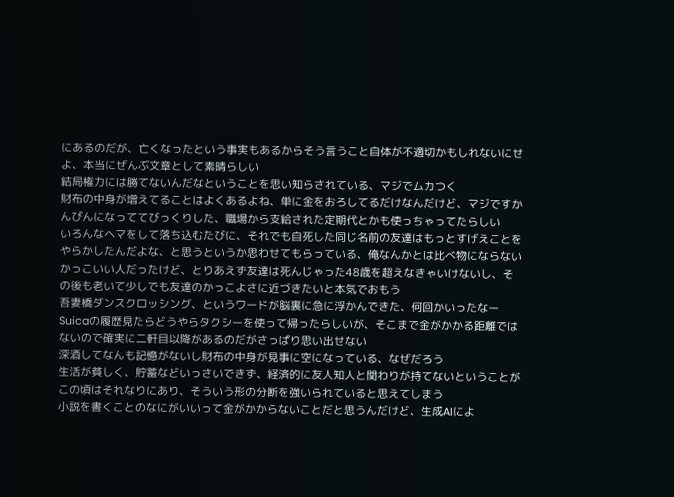にあるのだが、亡くなったという事実もあるからそう言うこと自体が不適切かもしれないにせよ、本当にぜんぶ文章として素晴らしい
結局権力には勝てないんだなということを思い知らされている、マジでムカつく
財布の中身が増えてることはよくあるよね、単に金をおろしてるだけなんだけど、マジですかんぴんになっててびっくりした、職場から支給された定期代とかも使っちゃってたらしい
いろんなヘマをして落ち込むたびに、それでも自死した同じ名前の友達はもっとすげえことをやらかしたんだよな、と思うというか思わせてもらっている、俺なんかとは比べ物にならないかっこいい人だったけど、とりあえず友達は死んじゃった48歳を超えなきゃいけないし、その後も老いて少しでも友達のかっこよさに近づきたいと本気でおもう
吾妻橋ダンスクロッシング、というワードが脳裏に急に浮かんできた、何回かいったなー
Suicaの履歴見たらどうやらタクシーを使って帰ったらしいが、そこまで金がかかる距離ではないので確実に二軒目以降があるのだがさっぱり思い出せない
深酒してなんも記憶がないし財布の中身が見事に空になっている、なぜだろう
生活が貧しく、貯蓄などいっさいできず、経済的に友人知人と関わりが持てないということがこの頃はそれなりにあり、そういう形の分断を強いられていると思えてしまう
小説を書くことのなにがいいって金がかからないことだと思うんだけど、生成AIによ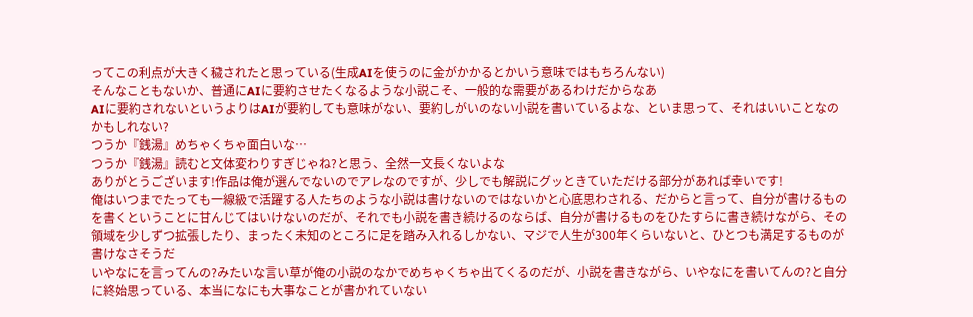ってこの利点が大きく穢されたと思っている(生成AIを使うのに金がかかるとかいう意味ではもちろんない)
そんなこともないか、普通にAIに要約させたくなるような小説こそ、一般的な需要があるわけだからなあ
AIに要約されないというよりはAIが要約しても意味がない、要約しがいのない小説を書いているよな、といま思って、それはいいことなのかもしれない?
つうか『銭湯』めちゃくちゃ面白いな…
つうか『銭湯』読むと文体変わりすぎじゃね?と思う、全然一文長くないよな
ありがとうございます!作品は俺が選んでないのでアレなのですが、少しでも解説にグッときていただける部分があれば幸いです!
俺はいつまでたっても一線級で活躍する人たちのような小説は書けないのではないかと心底思わされる、だからと言って、自分が書けるものを書くということに甘んじてはいけないのだが、それでも小説を書き続けるのならば、自分が書けるものをひたすらに書き続けながら、その領域を少しずつ拡張したり、まったく未知のところに足を踏み入れるしかない、マジで人生が300年くらいないと、ひとつも満足するものが書けなさそうだ
いやなにを言ってんの?みたいな言い草が俺の小説のなかでめちゃくちゃ出てくるのだが、小説を書きながら、いやなにを書いてんの?と自分に終始思っている、本当になにも大事なことが書かれていない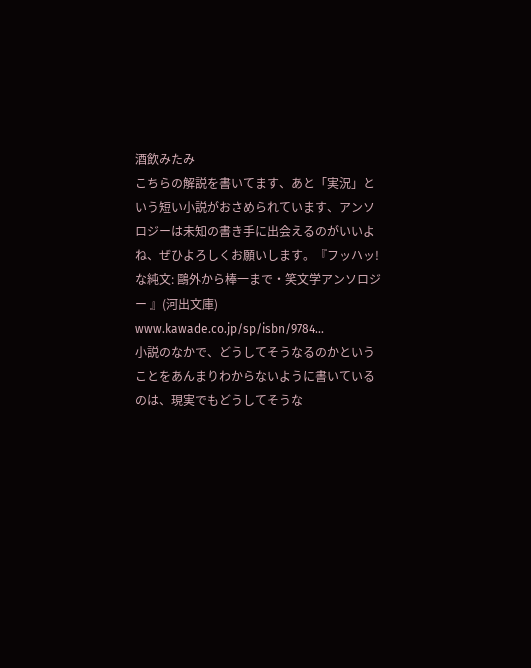酒飲みたみ
こちらの解説を書いてます、あと「実況」という短い小説がおさめられています、アンソロジーは未知の書き手に出会えるのがいいよね、ぜひよろしくお願いします。『フッハッ!な純文: 鷗外から棒一まで・笑文学アンソロジー 』(河出文庫)
www.kawade.co.jp/sp/isbn/9784...
小説のなかで、どうしてそうなるのかということをあんまりわからないように書いているのは、現実でもどうしてそうな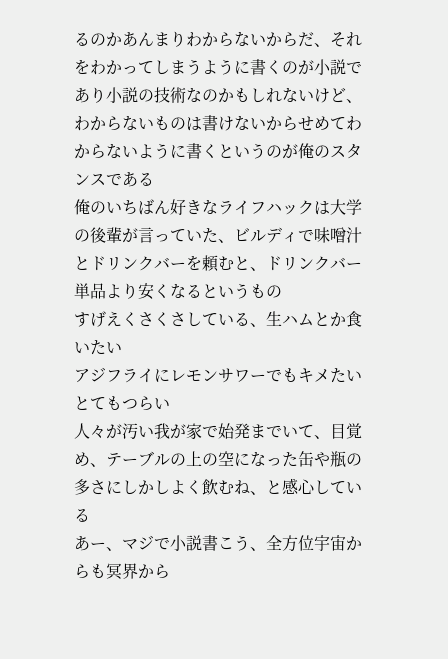るのかあんまりわからないからだ、それをわかってしまうように書くのが小説であり小説の技術なのかもしれないけど、わからないものは書けないからせめてわからないように書くというのが俺のスタンスである
俺のいちばん好きなライフハックは大学の後輩が言っていた、ビルディで味噌汁とドリンクバーを頼むと、ドリンクバー単品より安くなるというもの
すげえくさくさしている、生ハムとか食いたい
アジフライにレモンサワーでもキメたい
とてもつらい
人々が汚い我が家で始発までいて、目覚め、テーブルの上の空になった缶や瓶の多さにしかしよく飲むね、と感心している
あー、マジで小説書こう、全方位宇宙からも冥界から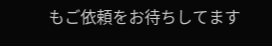もご依頼をお待ちしてます